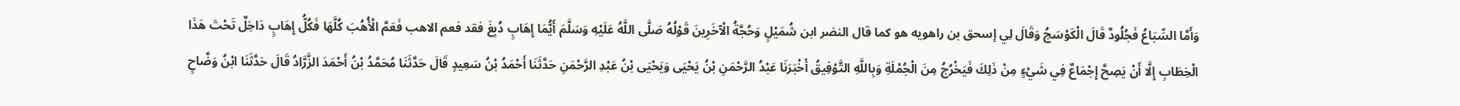وَأَمَّا السِّبَاعُ فَجُلُودٌ قَالَ الْكَوْسَجُ وَقَالَ لِي إسحق بن راهويه هو كما قال النضر ابن شُمَيْلٍ وَحُجَّةُ الْآخَرِينَ قَوْلُهُ صَلَّى اللَّهُ عَلَيْهِ وَسَلَّمَ أَيُّمَا إِهَابٍ دُبِغَ فقد فعم الاهب فَعَمَّ الْأُهُبَ كُلَّهَا فَكُلُّ إِهَابٍ دَاخِلٌ تَحْتَ هَذَا الْخِطَابِ إِلَّا أَنْ يَصِحَّ إِجْمَاعٌ فِي شَيْءٍ مِنْ ذَلِكَ فَيَخْرُجُ مِنَ الْجُمْلَةِ وَبِاللَّهِ التَّوْفِيقُ أَخْبَرَنَا عَبْدُ الرَّحْمَنِ بْنُ يَحْيَى وَيَحْيَى بْنُ عَبْدِ الرَّحْمَنِ حَدَّثَنَا أَحْمَدُ بْنُ سَعِيدٍ قَالَ حَدَّثَنَا مُحَمَّدُ بْنُ أَحْمَدَ الزَّرَّادُ قَالَ حَدَّثَنَا ابْنُ وَضَّاحٍ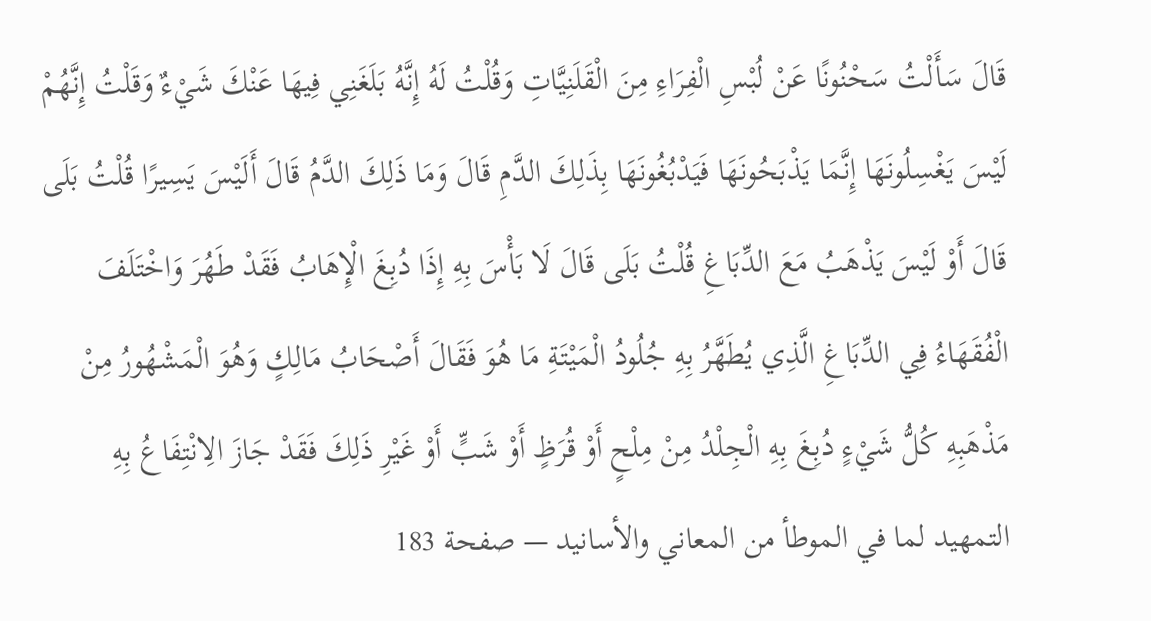قَالَ سَأَلْتُ سَحْنُونًا عَنْ لُبْسِ الْفِرَاءِ مِنَ الْقَلَنِيَّاتِ وَقُلْتُ لَهُ إِنَّهُ بَلَغَنِي فِيهَا عَنْكَ شَيْءٌ وَقَلْتُ إِنَّهُمْ لَيْسَ يَغْسِلُونَهَا إِنَّمَا يَذْبَحُونَهَا فَيَدْبُغُونَهَا بِذَلِكَ الدَّمِ قَالَ وَمَا ذَلِكَ الدَّمُ قَالَ أَلَيْسَ يَسِيرًا قُلْتُ بَلَى قَالَ أَوْ لَيْسَ يَذْهَبُ مَعَ الدِّبَاغِ قُلْتُ بَلَى قَالَ لَا بَأْسَ بِهِ إِذَا دُبِغَ الْإِهَابُ فَقَدْ طَهُرَ وَاخْتَلَفَ الْفُقَهَاءُ فِي الدِّبَاغِ الَّذِي يُطَهَّرُ بِهِ جُلُودُ الْمَيْتَةِ مَا هُوَ فَقَالَ أَصْحَابُ مَالِكٍ وَهُوَ الْمَشْهُورُ مِنْ مَذْهَبِهِ كُلُّ شَيْءٍ دُبِغَ بِهِ الْجِلْدُ مِنْ مِلْحٍ أَوْ قُرَظٍ أَوْ شَبٍّ أَوْ غَيْرِ ذَلِكَ فَقَدْ جَازَ الِانْتِفَاعُ بِهِ
التمهيد لما في الموطأ من المعاني والأسانيد — صفحة 183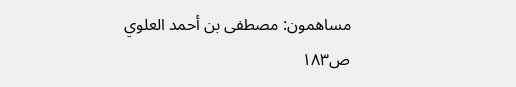مساهمون: مصطفى بن أحمد العلوي
ص١٨٣